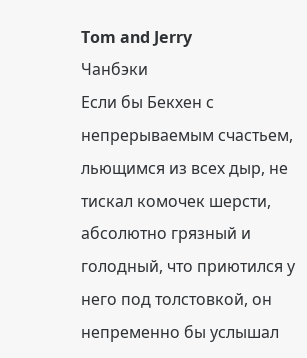Tom and Jerry
Чанбэки
Если бы Бекхен с непрерываемым счастьем, льющимся из всех дыр, не тискал комочек шерсти, абсолютно грязный и голодный, что приютился у него под толстовкой, он непременно бы услышал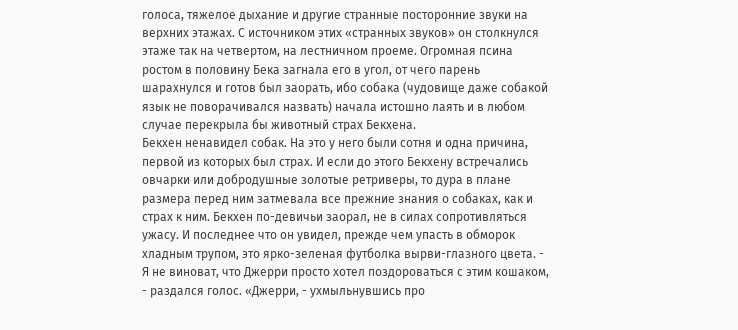голоса, тяжелое дыхание и другие странные посторонние звуки на верхних этажах. С источником этих «странных звуков» он столкнулся этаже так на четвертом, на лестничном проеме. Огромная псина ростом в половину Бека загнала его в угол, от чего парень шарахнулся и готов был заорать, ибо собака (чудовище даже собакой язык не поворачивался назвать) начала истошно лаять и в любом случае перекрыла бы животный страх Бекхена.
Бекхен ненавидел собак. На это у него были сотня и одна причина, первой из которых был страх. И если до этого Бекхену встречались овчарки или добродушные золотые ретриверы, то дура в плане размера перед ним затмевала все прежние знания о собаках, как и страх к ним. Бекхен по-девичьи заорал, не в силах сопротивляться ужасу. И последнее что он увидел, прежде чем упасть в обморок хладным трупом, это ярко-зеленая футболка вырви-глазного цвета. - Я не виноват, что Джерри просто хотел поздороваться с этим кошаком, - раздался голос. «Джерри, - ухмыльнувшись про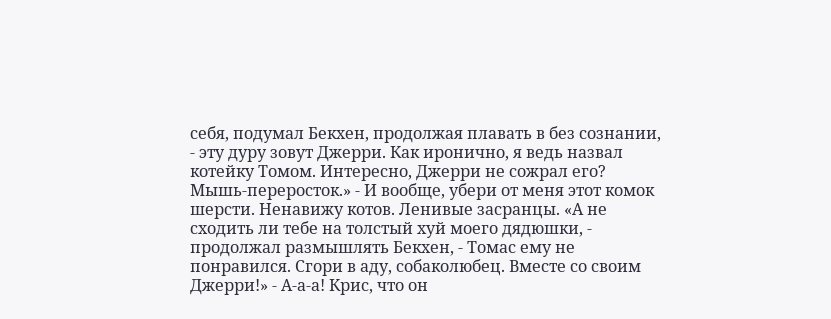себя, подумал Бекхен, продолжая плавать в без сознании, - эту дуру зовут Джерри. Как иронично, я ведь назвал котейку Томом. Интересно, Джерри не сожрал его? Мышь-переросток.» - И вообще, убери от меня этот комок шерсти. Ненавижу котов. Ленивые засранцы. «А не сходить ли тебе на толстый хуй моего дядюшки, - продолжал размышлять Бекхен, - Томас ему не понравился. Сгори в аду, собаколюбец. Вместе со своим Джерри!» - А-а-а! Крис, что он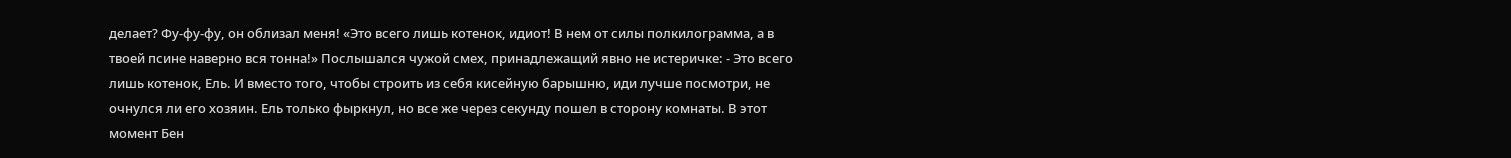делает? Фу-фу-фу, он облизал меня! «Это всего лишь котенок, идиот! В нем от силы полкилограмма, а в твоей псине наверно вся тонна!» Послышался чужой смех, принадлежащий явно не истеричке: - Это всего лишь котенок, Ель. И вместо того, чтобы строить из себя кисейную барышню, иди лучше посмотри, не очнулся ли его хозяин. Ель только фыркнул, но все же через секунду пошел в сторону комнаты. В этот момент Бен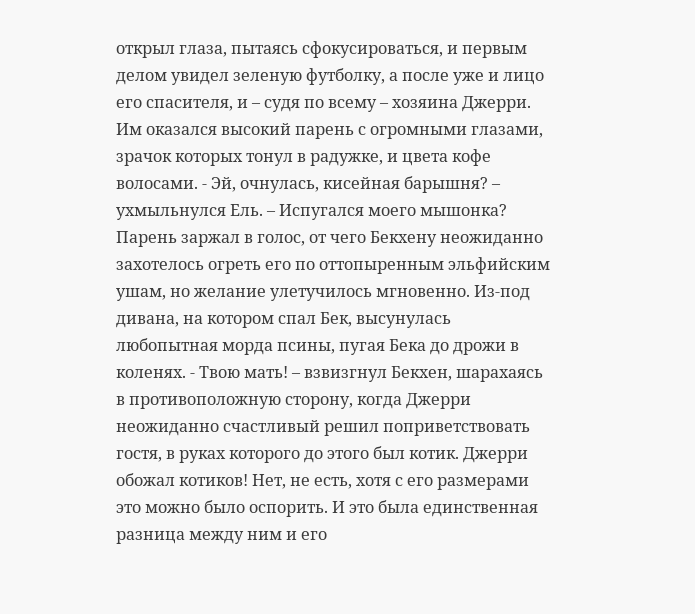открыл глаза, пытаясь сфокусироваться, и первым делом увидел зеленую футболку, а после уже и лицо его спасителя, и – судя по всему – хозяина Джерри. Им оказался высокий парень с огромными глазами, зрачок которых тонул в радужке, и цвета кофе волосами. - Эй, очнулась, кисейная барышня? – ухмыльнулся Ель. – Испугался моего мышонка? Парень заржал в голос, от чего Бекхену неожиданно захотелось огреть его по оттопыренным эльфийским ушам, но желание улетучилось мгновенно. Из-под дивана, на котором спал Бек, высунулась любопытная морда псины, пугая Бека до дрожи в коленях. - Твою мать! – взвизгнул Бекхен, шарахаясь в противоположную сторону, когда Джерри неожиданно счастливый решил поприветствовать гостя, в руках которого до этого был котик. Джерри обожал котиков! Нет, не есть, хотя с его размерами это можно было оспорить. И это была единственная разница между ним и его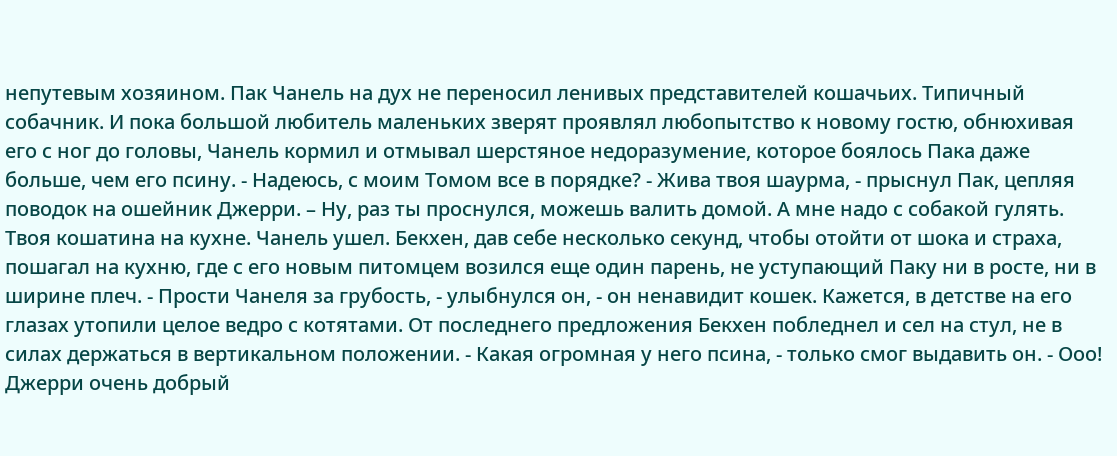непутевым хозяином. Пак Чанель на дух не переносил ленивых представителей кошачьих. Типичный собачник. И пока большой любитель маленьких зверят проявлял любопытство к новому гостю, обнюхивая его с ног до головы, Чанель кормил и отмывал шерстяное недоразумение, которое боялось Пака даже больше, чем его псину. - Надеюсь, с моим Томом все в порядке? - Жива твоя шаурма, - прыснул Пак, цепляя поводок на ошейник Джерри. – Ну, раз ты проснулся, можешь валить домой. А мне надо с собакой гулять. Твоя кошатина на кухне. Чанель ушел. Бекхен, дав себе несколько секунд, чтобы отойти от шока и страха, пошагал на кухню, где с его новым питомцем возился еще один парень, не уступающий Паку ни в росте, ни в ширине плеч. - Прости Чанеля за грубость, - улыбнулся он, - он ненавидит кошек. Кажется, в детстве на его глазах утопили целое ведро с котятами. От последнего предложения Бекхен побледнел и сел на стул, не в силах держаться в вертикальном положении. - Какая огромная у него псина, - только смог выдавить он. - Ооо! Джерри очень добрый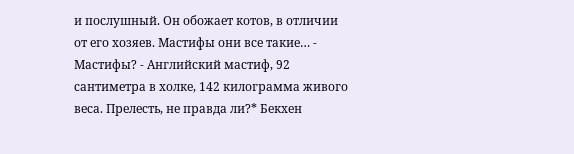и послушный. Он обожает котов, в отличии от его хозяев. Мастифы они все такие… - Мастифы? - Английский мастиф, 92 сантиметра в холке, 142 килограмма живого веса. Прелесть, не правда ли?* Бекхен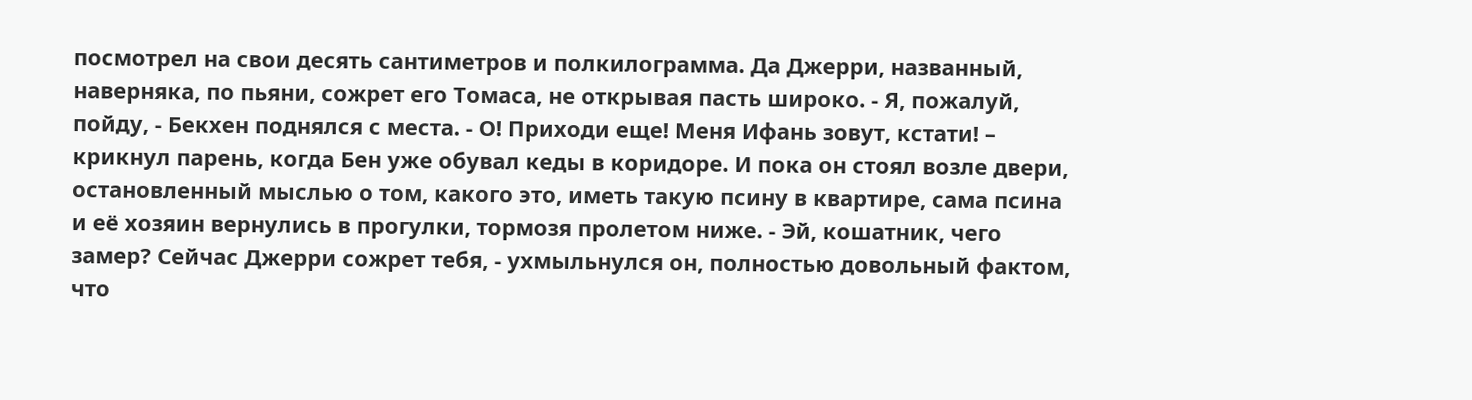посмотрел на свои десять сантиметров и полкилограмма. Да Джерри, названный, наверняка, по пьяни, сожрет его Томаса, не открывая пасть широко. - Я, пожалуй, пойду, - Бекхен поднялся с места. - О! Приходи еще! Меня Ифань зовут, кстати! – крикнул парень, когда Бен уже обувал кеды в коридоре. И пока он стоял возле двери, остановленный мыслью о том, какого это, иметь такую псину в квартире, сама псина и её хозяин вернулись в прогулки, тормозя пролетом ниже. - Эй, кошатник, чего замер? Сейчас Джерри сожрет тебя, - ухмыльнулся он, полностью довольный фактом, что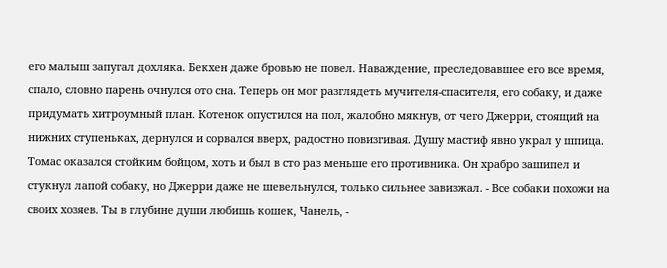его малыш запугал дохляка. Бекхен даже бровью не повел. Наваждение, преследовавшее его все время, спало, словно парень очнулся ото сна. Теперь он мог разглядеть мучителя-спасителя, его собаку, и даже придумать хитроумный план. Котенок опустился на пол, жалобно мякнув, от чего Джерри, стоящий на нижних ступеньках, дернулся и сорвался вверх, радостно повизгивая. Душу мастиф явно украл у шпица. Томас оказался стойким бойцом, хоть и был в сто раз меньше его противника. Он храбро зашипел и стукнул лапой собаку, но Джерри даже не шевельнулся, только сильнее завизжал. - Все собаки похожи на своих хозяев. Ты в глубине души любишь кошек, Чанель, -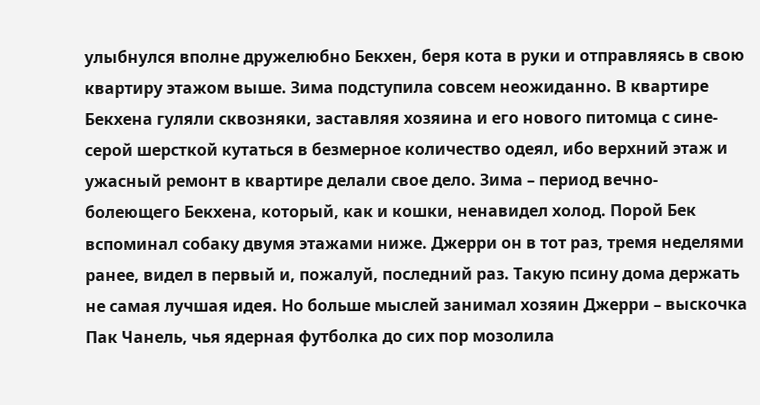улыбнулся вполне дружелюбно Бекхен, беря кота в руки и отправляясь в свою квартиру этажом выше. Зима подступила совсем неожиданно. В квартире Бекхена гуляли сквозняки, заставляя хозяина и его нового питомца с сине-серой шерсткой кутаться в безмерное количество одеял, ибо верхний этаж и ужасный ремонт в квартире делали свое дело. Зима – период вечно-болеющего Бекхена, который, как и кошки, ненавидел холод. Порой Бек вспоминал собаку двумя этажами ниже. Джерри он в тот раз, тремя неделями ранее, видел в первый и, пожалуй, последний раз. Такую псину дома держать не самая лучшая идея. Но больше мыслей занимал хозяин Джерри – выскочка Пак Чанель, чья ядерная футболка до сих пор мозолила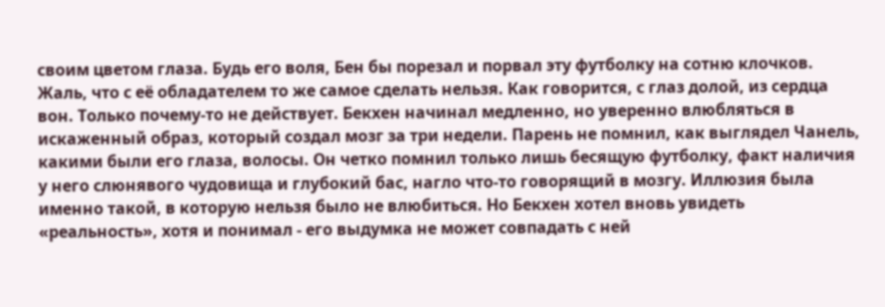своим цветом глаза. Будь его воля, Бен бы порезал и порвал эту футболку на сотню клочков. Жаль, что с её обладателем то же самое сделать нельзя. Как говорится, с глаз долой, из сердца вон. Только почему-то не действует. Бекхен начинал медленно, но уверенно влюбляться в искаженный образ, который создал мозг за три недели. Парень не помнил, как выглядел Чанель, какими были его глаза, волосы. Он четко помнил только лишь бесящую футболку, факт наличия у него слюнявого чудовища и глубокий бас, нагло что-то говорящий в мозгу. Иллюзия была именно такой, в которую нельзя было не влюбиться. Но Бекхен хотел вновь увидеть «реальность», хотя и понимал - его выдумка не может совпадать с ней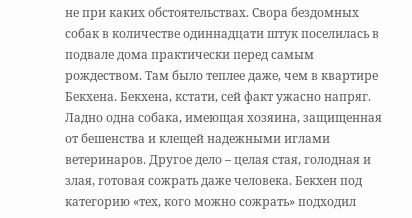не при каких обстоятельствах. Свора бездомных собак в количестве одиннадцати штук поселилась в подвале дома практически перед самым рождеством. Там было теплее даже, чем в квартире Бекхена. Бекхена, кстати, сей факт ужасно напряг. Ладно одна собака, имеющая хозяина, защищенная от бешенства и клещей надежными иглами ветеринаров. Другое дело – целая стая, голодная и злая, готовая сожрать даже человека. Бекхен под категорию «тех, кого можно сожрать» подходил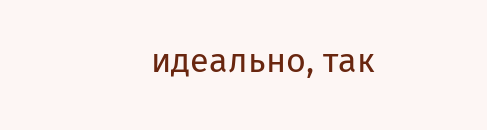идеально, так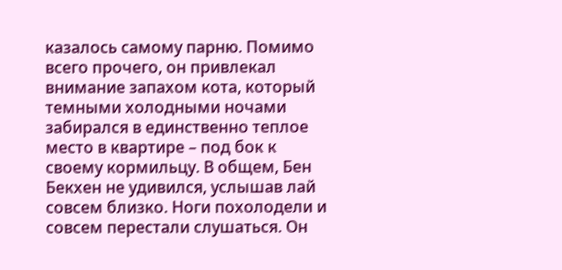казалось самому парню. Помимо всего прочего, он привлекал внимание запахом кота, который темными холодными ночами забирался в единственно теплое место в квартире – под бок к своему кормильцу. В общем, Бен Бекхен не удивился, услышав лай совсем близко. Ноги похолодели и совсем перестали слушаться. Он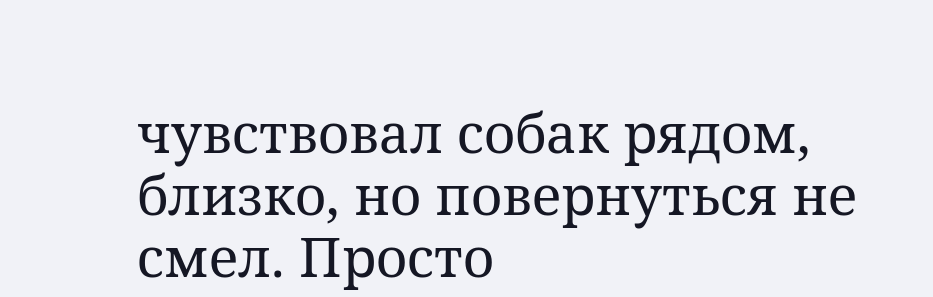чувствовал собак рядом, близко, но повернуться не смел. Просто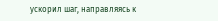ускорил шаг, направляясь к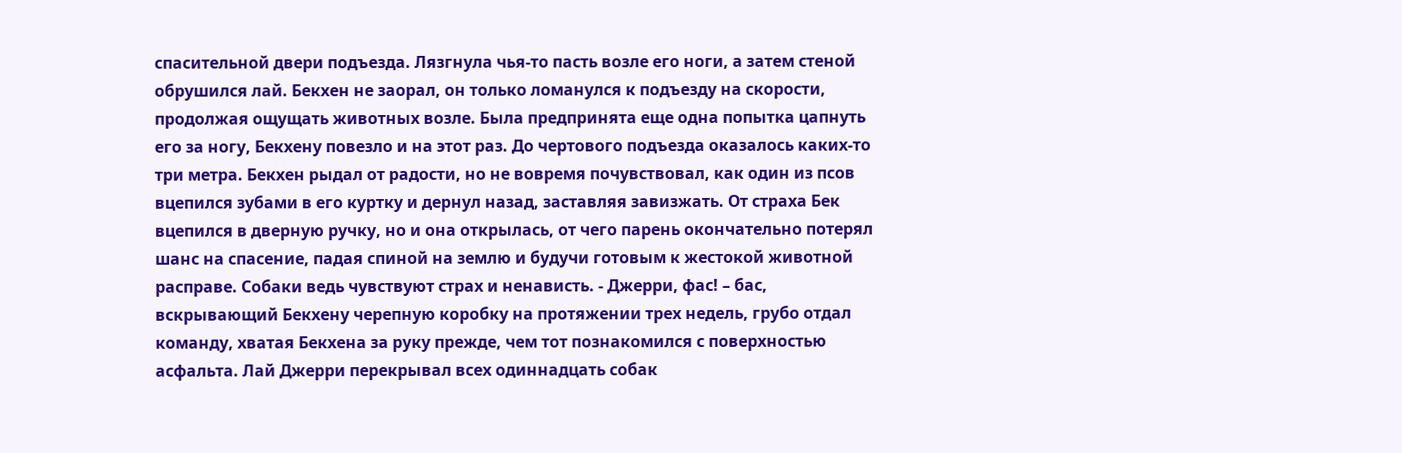спасительной двери подъезда. Лязгнула чья-то пасть возле его ноги, а затем стеной обрушился лай. Бекхен не заорал, он только ломанулся к подъезду на скорости, продолжая ощущать животных возле. Была предпринята еще одна попытка цапнуть его за ногу, Бекхену повезло и на этот раз. До чертового подъезда оказалось каких-то три метра. Бекхен рыдал от радости, но не вовремя почувствовал, как один из псов вцепился зубами в его куртку и дернул назад, заставляя завизжать. От страха Бек вцепился в дверную ручку, но и она открылась, от чего парень окончательно потерял шанс на спасение, падая спиной на землю и будучи готовым к жестокой животной расправе. Собаки ведь чувствуют страх и ненависть. - Джерри, фас! – бас, вскрывающий Бекхену черепную коробку на протяжении трех недель, грубо отдал команду, хватая Бекхена за руку прежде, чем тот познакомился с поверхностью асфальта. Лай Джерри перекрывал всех одиннадцать собак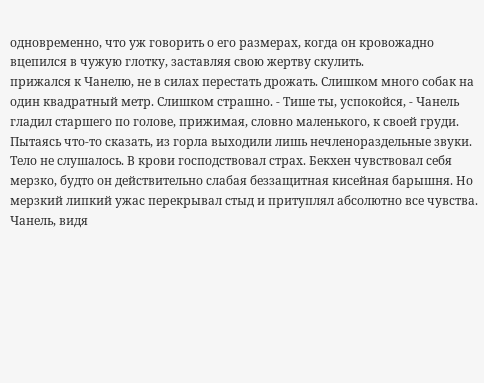одновременно, что уж говорить о его размерах, когда он кровожадно вцепился в чужую глотку, заставляя свою жертву скулить.
прижался к Чанелю, не в силах перестать дрожать. Слишком много собак на один квадратный метр. Слишком страшно. - Тише ты, успокойся, - Чанель гладил старшего по голове, прижимая, словно маленького, к своей груди. Пытаясь что-то сказать, из горла выходили лишь нечленораздельные звуки. Тело не слушалось. В крови господствовал страх. Бекхен чувствовал себя мерзко, будто он действительно слабая беззащитная кисейная барышня. Но мерзкий липкий ужас перекрывал стыд и притуплял абсолютно все чувства. Чанель, видя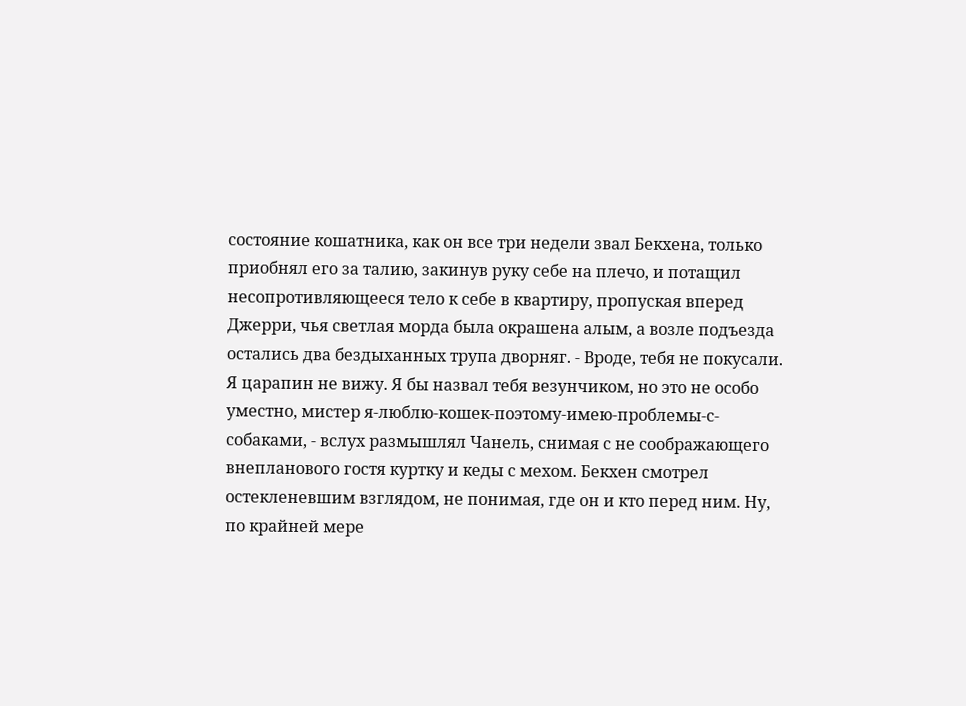состояние кошатника, как он все три недели звал Бекхена, только приобнял его за талию, закинув руку себе на плечо, и потащил несопротивляющееся тело к себе в квартиру, пропуская вперед Джерри, чья светлая морда была окрашена алым, а возле подъезда остались два бездыханных трупа дворняг. - Вроде, тебя не покусали. Я царапин не вижу. Я бы назвал тебя везунчиком, но это не особо уместно, мистер я-люблю-кошек-поэтому-имею-проблемы-с-собаками, - вслух размышлял Чанель, снимая с не соображающего внепланового гостя куртку и кеды с мехом. Бекхен смотрел остекленевшим взглядом, не понимая, где он и кто перед ним. Ну, по крайней мере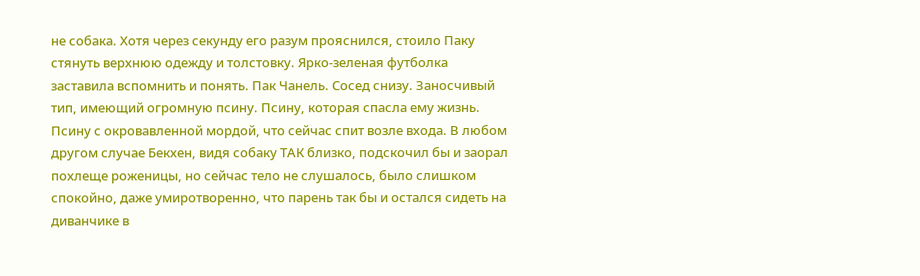не собака. Хотя через секунду его разум прояснился, стоило Паку стянуть верхнюю одежду и толстовку. Ярко-зеленая футболка заставила вспомнить и понять. Пак Чанель. Сосед снизу. Заносчивый тип, имеющий огромную псину. Псину, которая спасла ему жизнь. Псину с окровавленной мордой, что сейчас спит возле входа. В любом другом случае Бекхен, видя собаку ТАК близко, подскочил бы и заорал похлеще роженицы, но сейчас тело не слушалось, было слишком спокойно, даже умиротворенно, что парень так бы и остался сидеть на диванчике в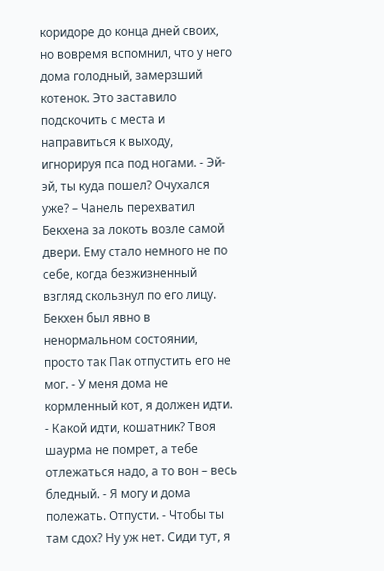коридоре до конца дней своих, но вовремя вспомнил, что у него дома голодный, замерзший котенок. Это заставило подскочить с места и направиться к выходу, игнорируя пса под ногами. - Эй-эй, ты куда пошел? Очухался уже? – Чанель перехватил Бекхена за локоть возле самой двери. Ему стало немного не по себе, когда безжизненный взгляд скользнул по его лицу. Бекхен был явно в ненормальном состоянии, просто так Пак отпустить его не мог. - У меня дома не кормленный кот, я должен идти. - Какой идти, кошатник? Твоя шаурма не помрет, а тебе отлежаться надо, а то вон – весь бледный. - Я могу и дома полежать. Отпусти. - Чтобы ты там сдох? Ну уж нет. Сиди тут, я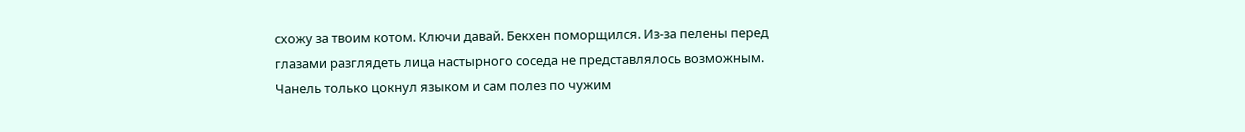схожу за твоим котом. Ключи давай. Бекхен поморщился. Из-за пелены перед глазами разглядеть лица настырного соседа не представлялось возможным. Чанель только цокнул языком и сам полез по чужим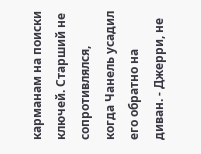карманам на поиски ключей. Старший не сопротивлялся, когда Чанель усадил его обратно на диван. - Джерри, не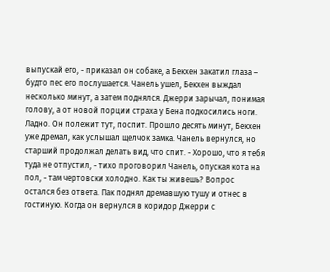выпускай его, - приказал он собаке, а Бекхен закатил глаза – будто пес его послушается. Чанель ушел, Бекхен выждал несколько минут, а затем поднялся. Джерри зарычал, понимая голову, а от новой порции страха у Бена подкосились ноги. Ладно. Он полежит тут, поспит. Прошло десять минут, Бекхен уже дремал, как услышал щелчок замка. Чанель вернулся, но старший продолжал делать вид, что спит. - Хорошо, что я тебя туда не отпустил, - тихо проговорил Чанель, опуская кота на пол, - там чертовски холодно. Как ты живешь? Вопрос остался без ответа. Пак поднял дремавшую тушу и отнес в гостиную. Когда он вернулся в коридор Джерри с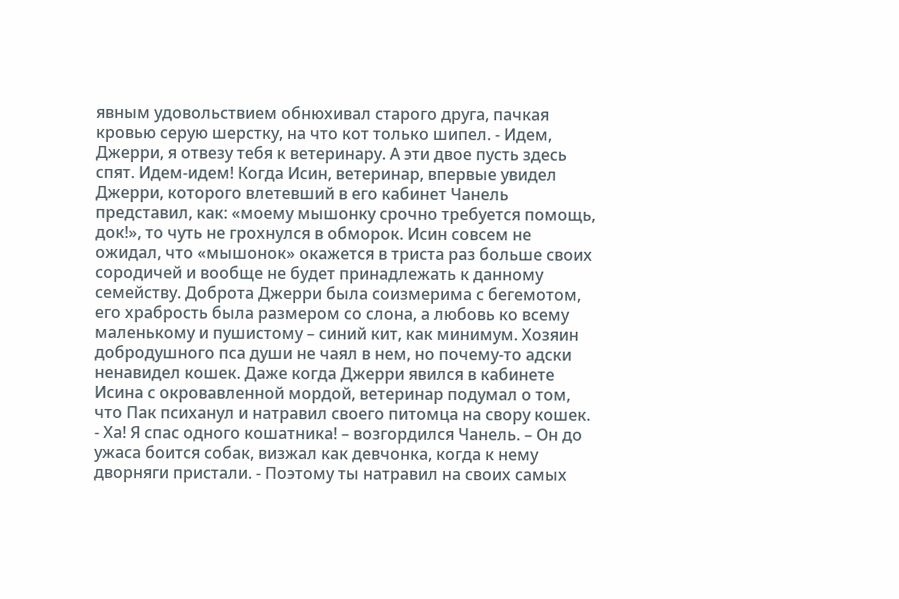явным удовольствием обнюхивал старого друга, пачкая кровью серую шерстку, на что кот только шипел. - Идем, Джерри, я отвезу тебя к ветеринару. А эти двое пусть здесь спят. Идем-идем! Когда Исин, ветеринар, впервые увидел Джерри, которого влетевший в его кабинет Чанель представил, как: «моему мышонку срочно требуется помощь, док!», то чуть не грохнулся в обморок. Исин совсем не ожидал, что «мышонок» окажется в триста раз больше своих сородичей и вообще не будет принадлежать к данному семейству. Доброта Джерри была соизмерима с бегемотом, его храбрость была размером со слона, а любовь ко всему маленькому и пушистому – синий кит, как минимум. Хозяин добродушного пса души не чаял в нем, но почему-то адски ненавидел кошек. Даже когда Джерри явился в кабинете Исина с окровавленной мордой, ветеринар подумал о том, что Пак психанул и натравил своего питомца на свору кошек. - Ха! Я спас одного кошатника! – возгордился Чанель. – Он до ужаса боится собак, визжал как девчонка, когда к нему дворняги пристали. - Поэтому ты натравил на своих самых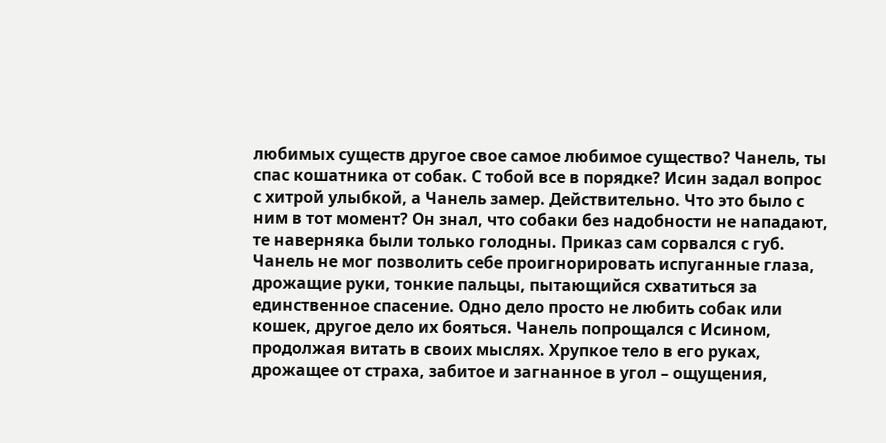любимых существ другое свое самое любимое существо? Чанель, ты спас кошатника от собак. С тобой все в порядке? Исин задал вопрос с хитрой улыбкой, а Чанель замер. Действительно. Что это было с ним в тот момент? Он знал, что собаки без надобности не нападают, те наверняка были только голодны. Приказ сам сорвался с губ. Чанель не мог позволить себе проигнорировать испуганные глаза, дрожащие руки, тонкие пальцы, пытающийся схватиться за единственное спасение. Одно дело просто не любить собак или кошек, другое дело их бояться. Чанель попрощался с Исином, продолжая витать в своих мыслях. Хрупкое тело в его руках, дрожащее от страха, забитое и загнанное в угол – ощущения,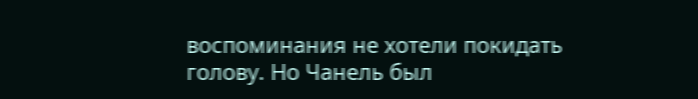воспоминания не хотели покидать голову. Но Чанель был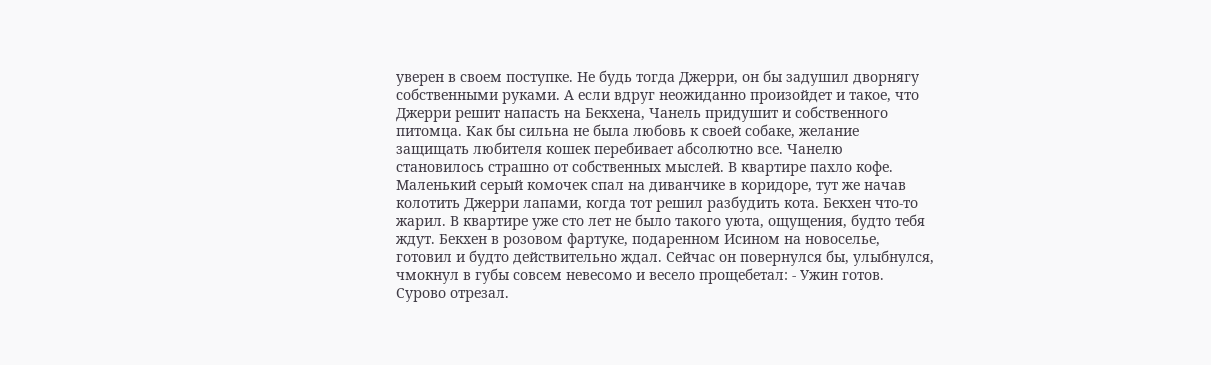уверен в своем поступке. Не будь тогда Джерри, он бы задушил дворнягу собственными руками. А если вдруг неожиданно произойдет и такое, что Джерри решит напасть на Бекхена, Чанель придушит и собственного питомца. Как бы сильна не была любовь к своей собаке, желание защищать любителя кошек перебивает абсолютно все. Чанелю становилось страшно от собственных мыслей. В квартире пахло кофе. Маленький серый комочек спал на диванчике в коридоре, тут же начав колотить Джерри лапами, когда тот решил разбудить кота. Бекхен что-то жарил. В квартире уже сто лет не было такого уюта, ощущения, будто тебя ждут. Бекхен в розовом фартуке, подаренном Исином на новоселье, готовил и будто действительно ждал. Сейчас он повернулся бы, улыбнулся, чмокнул в губы совсем невесомо и весело прощебетал: - Ужин готов. Сурово отрезал.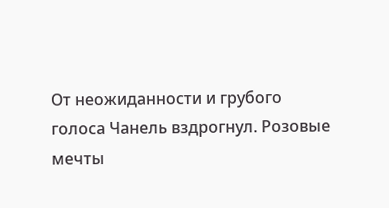От неожиданности и грубого голоса Чанель вздрогнул. Розовые мечты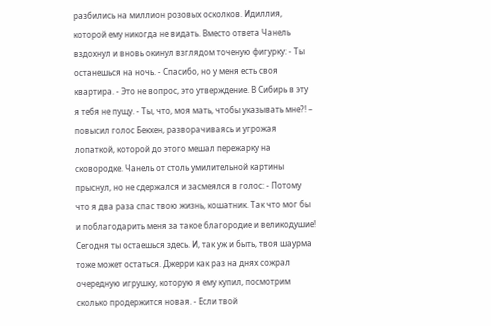разбились на миллион розовых осколков. Идиллия, которой ему никогда не видать. Вместо ответа Чанель вздохнул и вновь окинул взглядом точеную фигурку: - Ты останешься на ночь. - Спасибо, но у меня есть своя квартира. - Это не вопрос, это утверждение. В Сибирь в эту я тебя не пущу. - Ты, что, моя мать, чтобы указывать мне?! – повысил голос Бекхен, разворачиваясь и угрожая лопаткой, которой до этого мешал пережарку на сковородке. Чанель от столь умилительной картины прыснул, но не сдержался и засмеялся в голос: - Потому что я два раза спас твою жизнь, кошатник. Так что мог бы и поблагодарить меня за такое благородие и великодушие! Сегодня ты остаешься здесь. И, так уж и быть, твоя шаурма тоже может остаться. Джерри как раз на днях сожрал очередную игрушку, которую я ему купил, посмотрим сколько продержится новая. - Если твой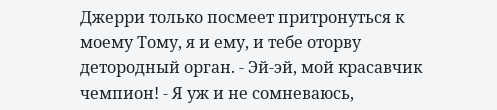Джерри только посмеет притронуться к моему Тому, я и ему, и тебе оторву детородный орган. - Эй-эй, мой красавчик чемпион! - Я уж и не сомневаюсь,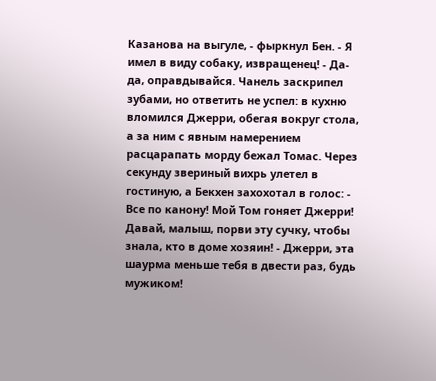Казанова на выгуле, - фыркнул Бен. - Я имел в виду собаку, извращенец! - Да-да, оправдывайся. Чанель заскрипел зубами, но ответить не успел: в кухню вломился Джерри, обегая вокруг стола, а за ним с явным намерением расцарапать морду бежал Томас. Через секунду звериный вихрь улетел в гостиную, а Бекхен захохотал в голос: - Все по канону! Мой Том гоняет Джерри! Давай, малыш, порви эту сучку, чтобы знала, кто в доме хозяин! - Джерри, эта шаурма меньше тебя в двести раз, будь мужиком!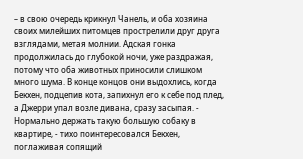– в свою очередь крикнул Чанель, и оба хозяина своих милейших питомцев прострелили друг друга взглядами, метая молнии. Адская гонка продолжилась до глубокой ночи, уже раздражая, потому что оба животных приносили слишком много шума. В конце концов они выдохлись, когда Бекхен, подцепив кота, запихнул его к себе под плед, а Джерри упал возле дивана, сразу засыпая. - Нормально держать такую большую собаку в квартире, - тихо поинтересовался Бекхен, поглаживая сопящий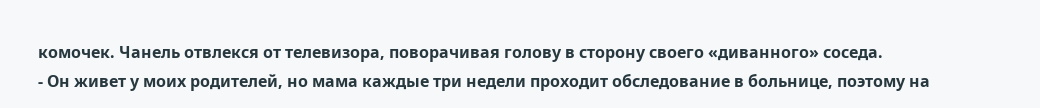комочек. Чанель отвлекся от телевизора, поворачивая голову в сторону своего «диванного» соседа.
- Он живет у моих родителей, но мама каждые три недели проходит обследование в больнице, поэтому на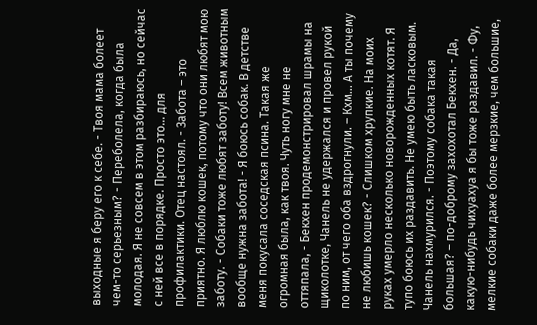выходные я беру его к себе. - Твоя мама болеет чем-то серьезным? - Переболела, когда была молодая. Я не совсем в этом разбираюсь, но сейчас с ней все в порядке. Просто это… для профилактики. Отец настоял. - Забота – это приятно. Я люблю кошек, потому что они любят мою заботу. - Собаки тоже любят заботу! Всем животным вообще нужна забота! - Я боюсь собак. В детстве меня покусала соседская псина. Такая же огромная была, как твоя. Чуть ногу мне не оттяпала, - Бекхен продемонстрировал шрамы на щиколотке, Чанель не удержался и провел рукой по ним, от чего оба вздрогнули. – Кхм… А ты почему не любишь кошек? - Слишком хрупкие. На моих руках умерло несколько новорожденных котят. Я тупо боюсь их раздавить. Не умею быть ласковым. Чанель нахмурился. - Поэтому собака такая большая? – по-доброму захохотал Бекхен. - Да, какую-нибудь чихуахуа я бы тоже раздавил. - Фу, мелкие собаки даже более мерзкие, чем большие,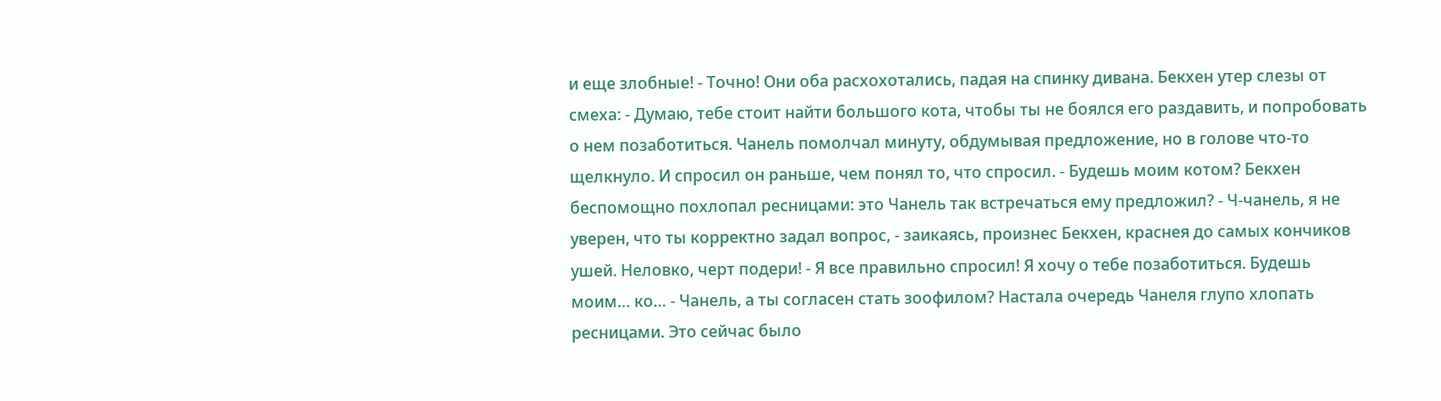и еще злобные! - Точно! Они оба расхохотались, падая на спинку дивана. Бекхен утер слезы от смеха: - Думаю, тебе стоит найти большого кота, чтобы ты не боялся его раздавить, и попробовать о нем позаботиться. Чанель помолчал минуту, обдумывая предложение, но в голове что-то щелкнуло. И спросил он раньше, чем понял то, что спросил. - Будешь моим котом? Бекхен беспомощно похлопал ресницами: это Чанель так встречаться ему предложил? - Ч-чанель, я не уверен, что ты корректно задал вопрос, - заикаясь, произнес Бекхен, краснея до самых кончиков ушей. Неловко, черт подери! - Я все правильно спросил! Я хочу о тебе позаботиться. Будешь моим… ко… - Чанель, а ты согласен стать зоофилом? Настала очередь Чанеля глупо хлопать ресницами. Это сейчас было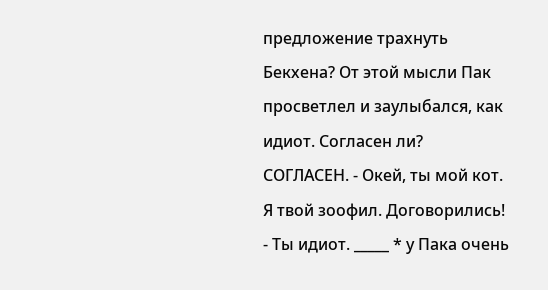предложение трахнуть Бекхена? От этой мысли Пак просветлел и заулыбался, как идиот. Согласен ли? СОГЛАСЕН. - Окей, ты мой кот. Я твой зоофил. Договорились! - Ты идиот. _____ * у Пака очень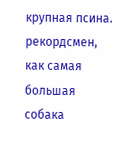крупная псина. рекордсмен, как самая большая собака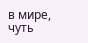в мире, чуть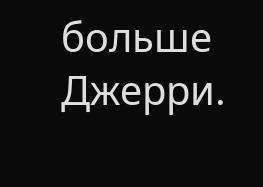больше Джерри.